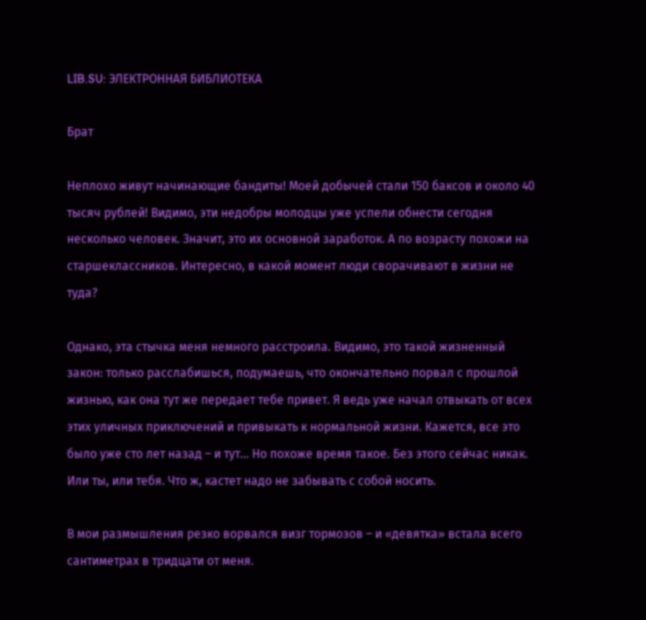LIB.SU: ЭЛЕКТРОННАЯ БИБЛИОТЕКА

Брат

Неплохо живут начинающие бандиты! Моей добычей стали 150 баксов и около 40 тысяч рублей! Видимо, эти недобры молодцы уже успели обнести сегодня несколько человек. Значит, это их основной заработок. А по возрасту похожи на старшеклассников. Интересно, в какой момент люди сворачивают в жизни не туда?

Однако, эта стычка меня немного расстроила. Видимо, это такой жизненный закон: только расслабишься, подумаешь, что окончательно порвал с прошлой жизнью, как она тут же передает тебе привет. Я ведь уже начал отвыкать от всех этих уличных приключений и привыкать к нормальной жизни. Кажется, все это было уже сто лет назад – и тут… Но похоже время такое. Без этого сейчас никак. Или ты, или тебя. Что ж, кастет надо не забывать с собой носить.

В мои размышления резко ворвался визг тормозов – и «девятка» встала всего сантиметрах в тридцати от меня.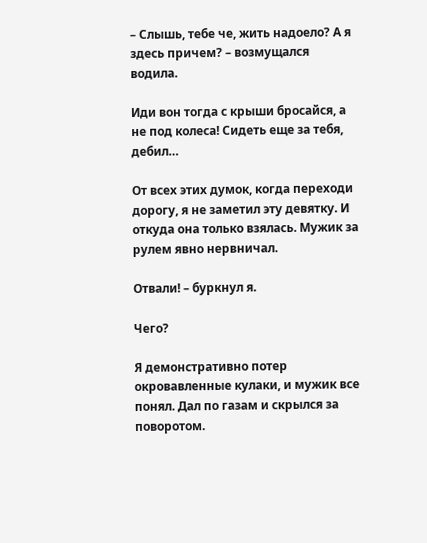– Слышь, тебе че, жить надоело? А я здесь причем? – возмущался водила.

Иди вон тогда с крыши бросайся, а не под колеса! Сидеть еще за тебя, дебил…

От всех этих думок, когда переходи дорогу, я не заметил эту девятку. И откуда она только взялась. Мужик за рулем явно нервничал.

Отвали! – буркнул я.

Чего?

Я демонстративно потер окровавленные кулаки, и мужик все понял. Дал по газам и скрылся за поворотом.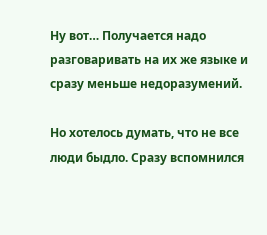Ну вот… Получается надо разговаривать на их же языке и сразу меньше недоразумений.

Но хотелось думать, что не все люди быдло. Сразу вспомнился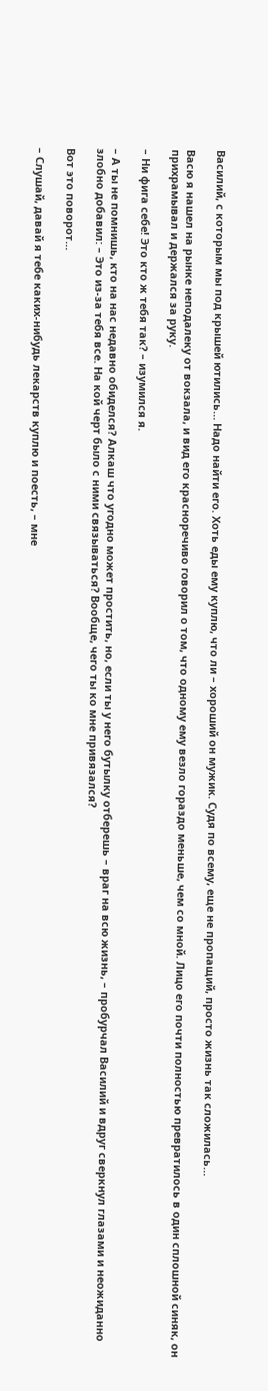Василий, с которым мы под крышей ютились… Надо найти его. Хоть еды ему куплю, что ли – хороший он мужик. Судя по всему, еще не пропащий, просто жизнь так сложилась…

Васю я нашел на рынке неподалеку от вокзала, и вид его красноречиво говорил о том, что одному ему везло гораздо меньше, чем со мной. Лицо его почти полностью превратилось в один сплошной синяк, он прихрамывал и держался за руку.

– Ни фига себе! Это кто ж тебя так? – изумился я.

– А ты не помнишь, кто на нас недавно обиделся? Алкаш что угодно может простить, но, если ты у него бутылку отберешь – враг на всю жизнь, – пробурчал Василий и вдруг сверкнул глазами и неожиданно злобно добавил: – Это из‑за тебя все. На кой черт было с ними связываться? Вообще, чего ты ко мне привязался?

Вот это поворот…

– Слушай, давай я тебе каких‑нибудь лекарств куплю и поесть, – мне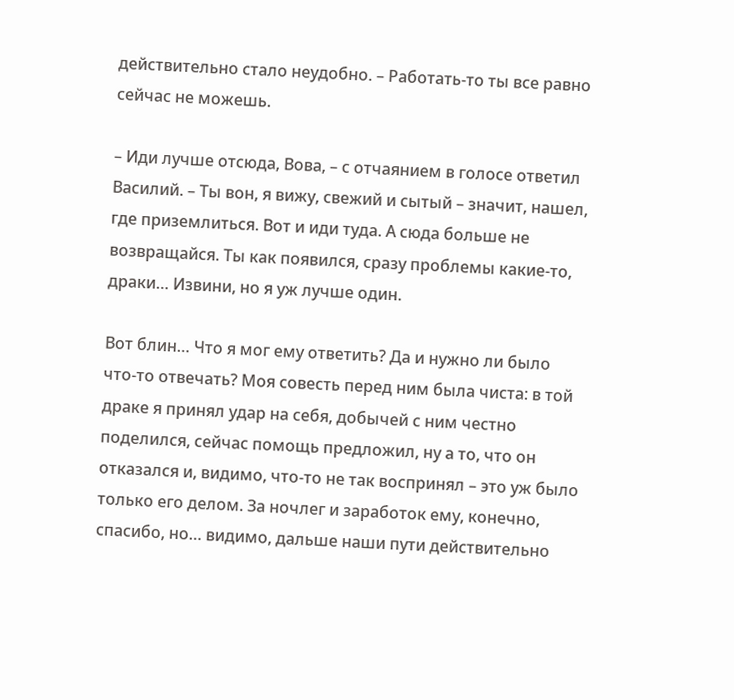действительно стало неудобно. – Работать‑то ты все равно сейчас не можешь.

– Иди лучше отсюда, Вова, – с отчаянием в голосе ответил Василий. – Ты вон, я вижу, свежий и сытый – значит, нашел, где приземлиться. Вот и иди туда. А сюда больше не возвращайся. Ты как появился, сразу проблемы какие‑то, драки… Извини, но я уж лучше один.

Вот блин… Что я мог ему ответить? Да и нужно ли было что‑то отвечать? Моя совесть перед ним была чиста: в той драке я принял удар на себя, добычей с ним честно поделился, сейчас помощь предложил, ну а то, что он отказался и, видимо, что‑то не так воспринял – это уж было только его делом. За ночлег и заработок ему, конечно, спасибо, но… видимо, дальше наши пути действительно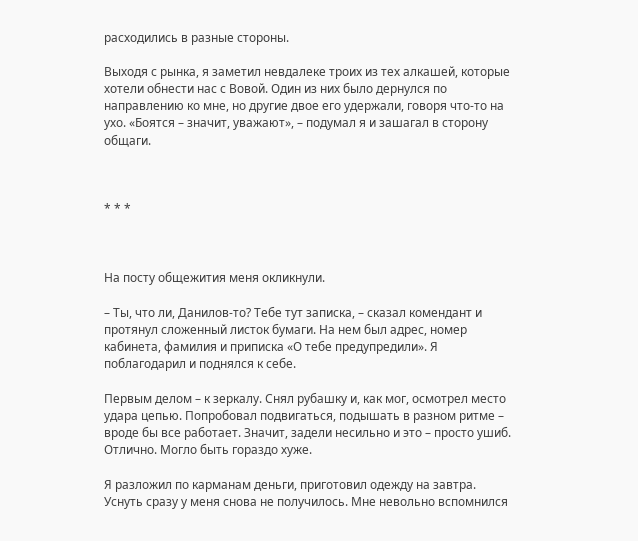расходились в разные стороны.

Выходя с рынка, я заметил невдалеке троих из тех алкашей, которые хотели обнести нас с Вовой. Один из них было дернулся по направлению ко мне, но другие двое его удержали, говоря что‑то на ухо. «Боятся – значит, уважают», – подумал я и зашагал в сторону общаги.



* * *



На посту общежития меня окликнули.

– Ты, что ли, Данилов‑то? Тебе тут записка, – сказал комендант и протянул сложенный листок бумаги. На нем был адрес, номер кабинета, фамилия и приписка «О тебе предупредили». Я поблагодарил и поднялся к себе.

Первым делом – к зеркалу. Снял рубашку и, как мог, осмотрел место удара цепью. Попробовал подвигаться, подышать в разном ритме – вроде бы все работает. Значит, задели несильно и это – просто ушиб. Отлично. Могло быть гораздо хуже.

Я разложил по карманам деньги, приготовил одежду на завтра. Уснуть сразу у меня снова не получилось. Мне невольно вспомнился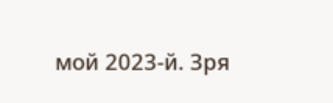мой 2023‑й. Зря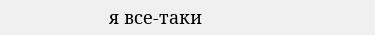я все‑таки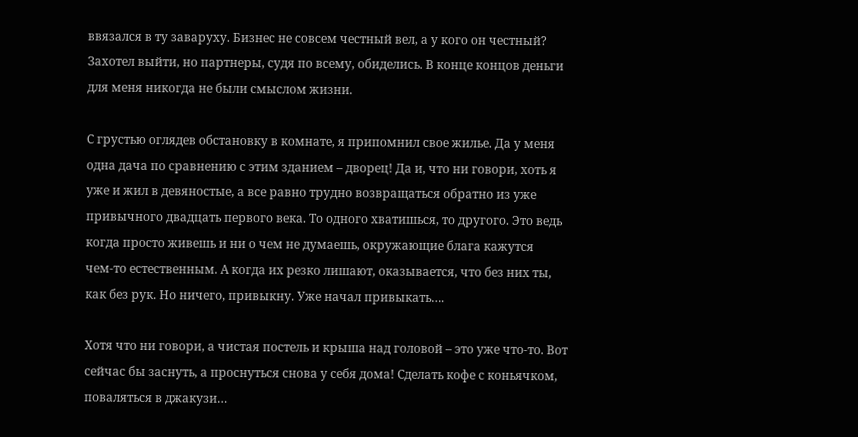ввязался в ту заваруху. Бизнес не совсем честный вел, а у кого он честный? Захотел выйти, но партнеры, судя по всему, обиделись. В конце концов деньги для меня никогда не были смыслом жизни.

С грустью оглядев обстановку в комнате, я припомнил свое жилье. Да у меня одна дача по сравнению с этим зданием – дворец! Да и, что ни говори, хоть я уже и жил в девяностые, а все равно трудно возвращаться обратно из уже привычного двадцать первого века. То одного хватишься, то другого. Это ведь когда просто живешь и ни о чем не думаешь, окружающие блага кажутся чем‑то естественным. А когда их резко лишают, оказывается, что без них ты, как без рук. Но ничего, привыкну. Уже начал привыкать….

Хотя что ни говори, а чистая постель и крыша над головой – это уже что‑то. Вот сейчас бы заснуть, а проснуться снова у себя дома! Сделать кофе с коньячком, поваляться в джакузи…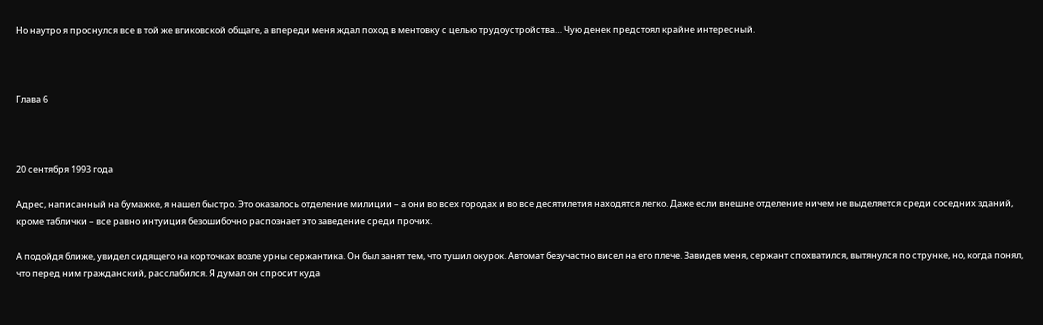Но наутро я проснулся все в той же вгиковской общаге, а впереди меня ждал поход в ментовку с целью трудоустройства… Чую денек предстоял крайне интересный.



Глава 6



20 сентября 1993 года

Адрес, написанный на бумажке, я нашел быстро. Это оказалось отделение милиции – а они во всех городах и во все десятилетия находятся легко. Даже если внешне отделение ничем не выделяется среди соседних зданий, кроме таблички – все равно интуиция безошибочно распознает это заведение среди прочих.

А подойдя ближе, увидел сидящего на корточках возле урны сержантика. Он был занят тем, что тушил окурок. Автомат безучастно висел на его плече. Завидев меня, сержант спохватился, вытянулся по струнке, но, когда понял, что перед ним гражданский, расслабился. Я думал он спросит куда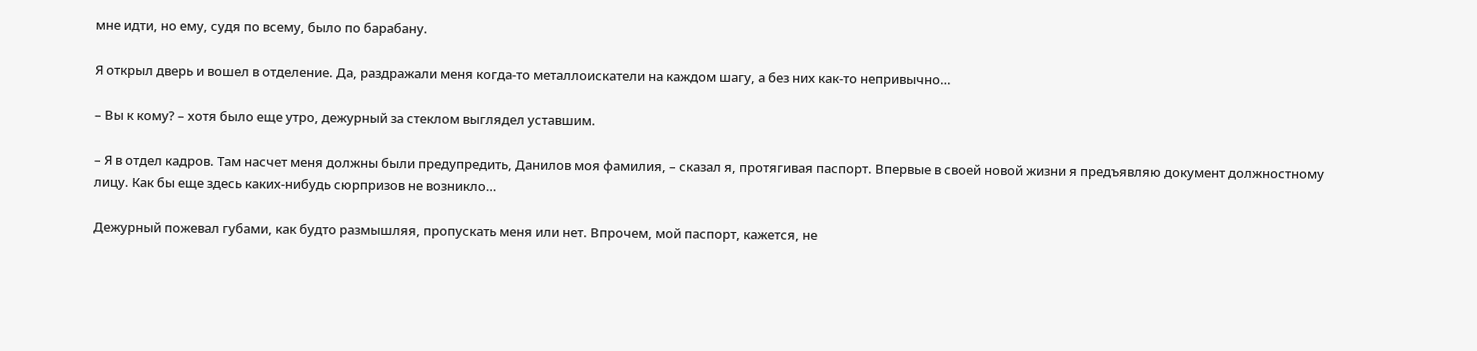мне идти, но ему, судя по всему, было по барабану.

Я открыл дверь и вошел в отделение. Да, раздражали меня когда‑то металлоискатели на каждом шагу, а без них как‑то непривычно…

– Вы к кому? – хотя было еще утро, дежурный за стеклом выглядел уставшим.

– Я в отдел кадров. Там насчет меня должны были предупредить, Данилов моя фамилия, – сказал я, протягивая паспорт. Впервые в своей новой жизни я предъявляю документ должностному лицу. Как бы еще здесь каких‑нибудь сюрпризов не возникло…

Дежурный пожевал губами, как будто размышляя, пропускать меня или нет. Впрочем, мой паспорт, кажется, не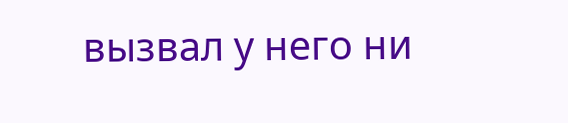вызвал у него ни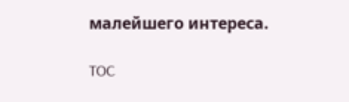малейшего интереса.

TOC